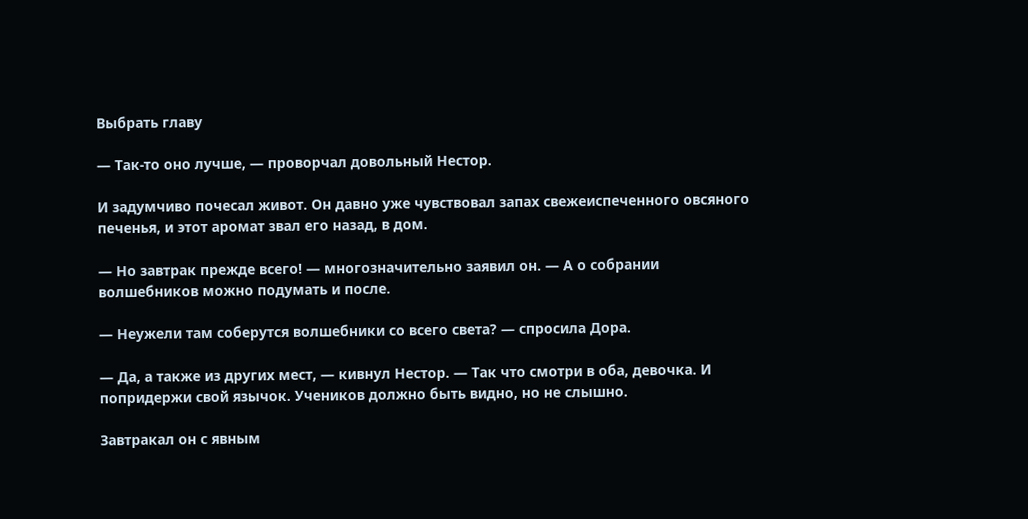Выбрать главу

— Так-то оно лучше, — проворчал довольный Нестор.

И задумчиво почесал живот. Он давно уже чувствовал запах свежеиспеченного овсяного печенья, и этот аромат звал его назад, в дом.

— Но завтрак прежде всего! — многозначительно заявил он. — А о собрании волшебников можно подумать и после.

— Неужели там соберутся волшебники со всего света? — спросила Дора.

— Да, а также из других мест, — кивнул Нестор. — Так что смотри в оба, девочка. И попридержи свой язычок. Учеников должно быть видно, но не слышно.

Завтракал он с явным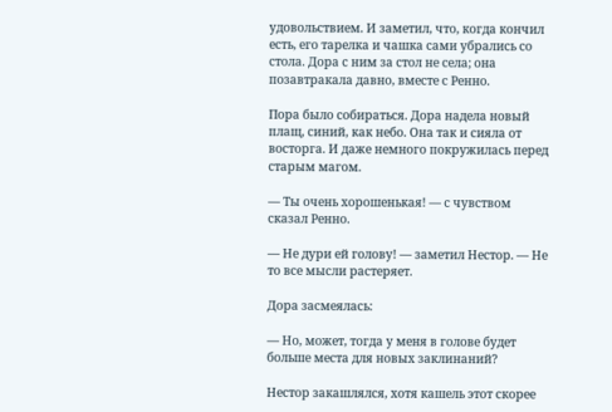удовольствием. И заметил, что, когда кончил есть, его тарелка и чашка сами убрались со стола. Дора с ним за стол не села; она позавтракала давно, вместе с Ренно.

Пора было собираться. Дора надела новый плащ, синий, как небо. Она так и сияла от восторга. И даже немного покружилась перед старым магом.

— Ты очень хорошенькая! — с чувством сказал Ренно.

— Не дури ей голову! — заметил Нестор. — Не то все мысли растеряет.

Дора засмеялась:

— Но, может, тогда у меня в голове будет больше места для новых заклинаний?

Нестор закашлялся, хотя кашель этот скорее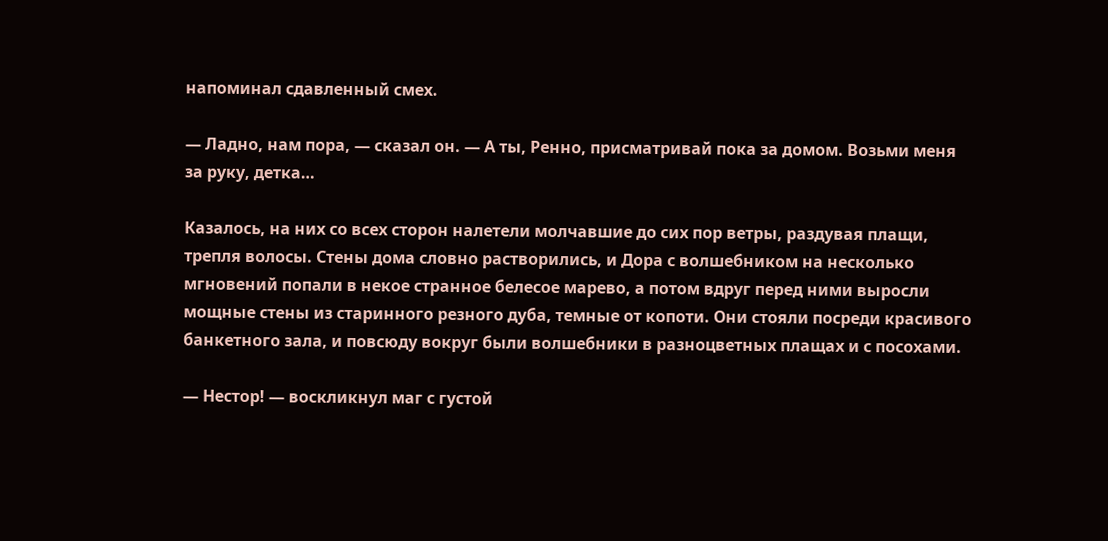напоминал сдавленный смех.

— Ладно, нам пора, — сказал он. — А ты, Ренно, присматривай пока за домом. Возьми меня за руку, детка…

Казалось, на них со всех сторон налетели молчавшие до сих пор ветры, раздувая плащи, трепля волосы. Стены дома словно растворились, и Дора с волшебником на несколько мгновений попали в некое странное белесое марево, а потом вдруг перед ними выросли мощные стены из старинного резного дуба, темные от копоти. Они стояли посреди красивого банкетного зала, и повсюду вокруг были волшебники в разноцветных плащах и с посохами.

— Нестор! — воскликнул маг с густой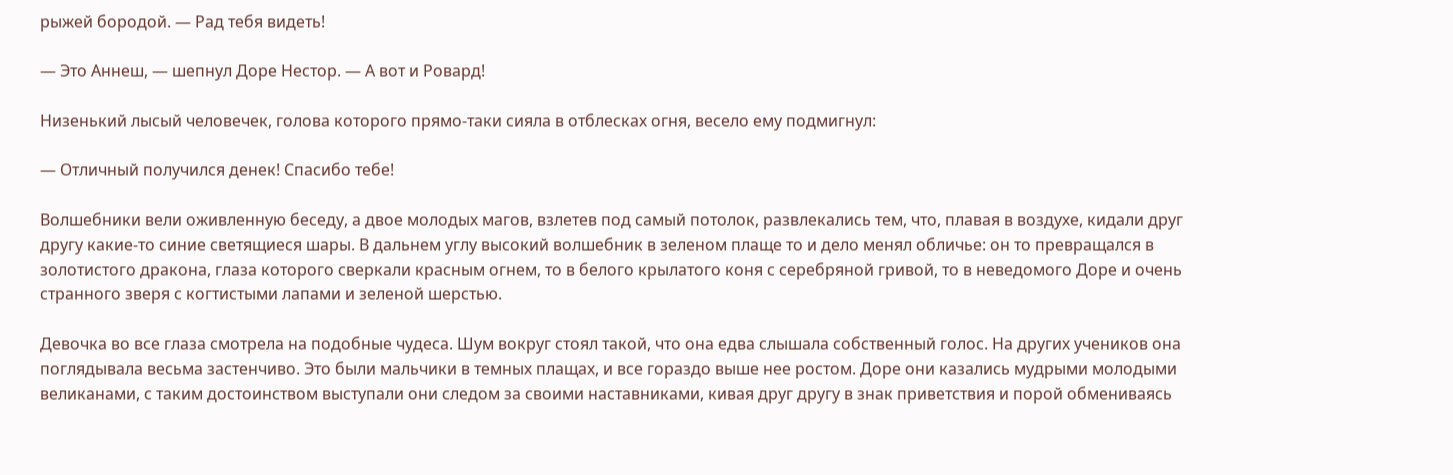рыжей бородой. — Рад тебя видеть!

— Это Аннеш, — шепнул Доре Нестор. — А вот и Ровард!

Низенький лысый человечек, голова которого прямо-таки сияла в отблесках огня, весело ему подмигнул:

— Отличный получился денек! Спасибо тебе!

Волшебники вели оживленную беседу, а двое молодых магов, взлетев под самый потолок, развлекались тем, что, плавая в воздухе, кидали друг другу какие-то синие светящиеся шары. В дальнем углу высокий волшебник в зеленом плаще то и дело менял обличье: он то превращался в золотистого дракона, глаза которого сверкали красным огнем, то в белого крылатого коня с серебряной гривой, то в неведомого Доре и очень странного зверя с когтистыми лапами и зеленой шерстью.

Девочка во все глаза смотрела на подобные чудеса. Шум вокруг стоял такой, что она едва слышала собственный голос. На других учеников она поглядывала весьма застенчиво. Это были мальчики в темных плащах, и все гораздо выше нее ростом. Доре они казались мудрыми молодыми великанами, с таким достоинством выступали они следом за своими наставниками, кивая друг другу в знак приветствия и порой обмениваясь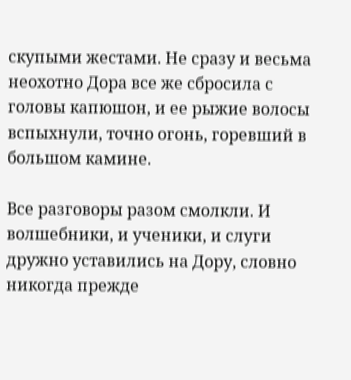скупыми жестами. Не сразу и весьма неохотно Дора все же сбросила с головы капюшон, и ее рыжие волосы вспыхнули, точно огонь, горевший в большом камине.

Все разговоры разом смолкли. И волшебники, и ученики, и слуги дружно уставились на Дору, словно никогда прежде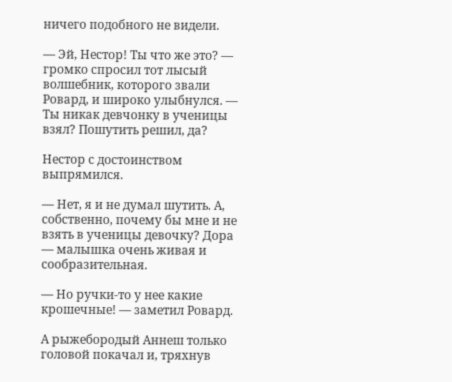ничего подобного не видели.

— Эй, Нестор! Ты что же это? — громко спросил тот лысый волшебник, которого звали Ровард, и широко улыбнулся. — Ты никак девчонку в ученицы взял? Пошутить решил, да?

Нестор с достоинством выпрямился.

— Нет, я и не думал шутить. А, собственно, почему бы мне и не взять в ученицы девочку? Дора — малышка очень живая и сообразительная.

— Но ручки-то у нее какие крошечные! — заметил Ровард.

А рыжебородый Аннеш только головой покачал и, тряхнув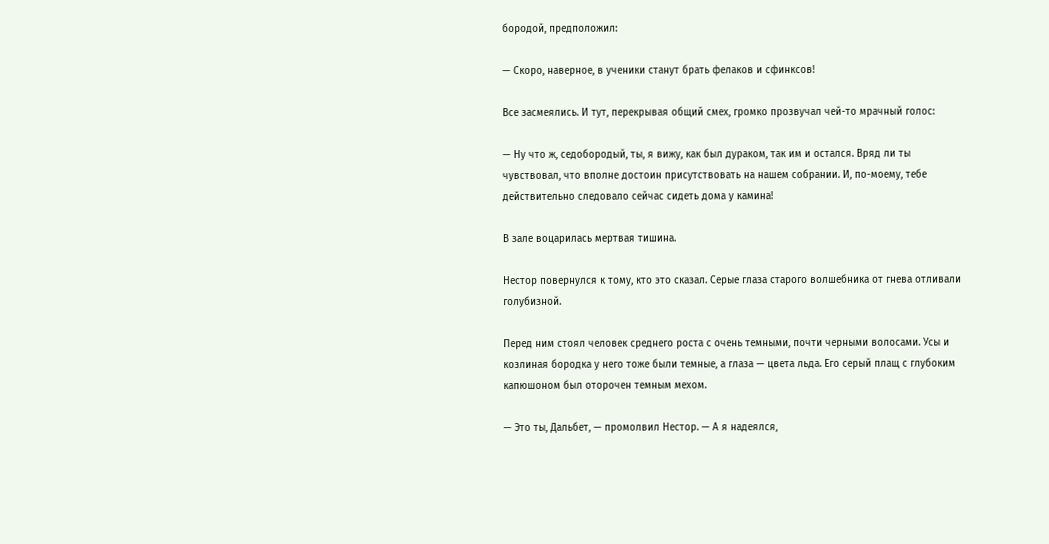бородой, предположил:

— Скоро, наверное, в ученики станут брать фелаков и сфинксов!

Все засмеялись. И тут, перекрывая общий смех, громко прозвучал чей-то мрачный голос:

— Ну что ж, седобородый, ты, я вижу, как был дураком, так им и остался. Вряд ли ты чувствовал, что вполне достоин присутствовать на нашем собрании. И, по-моему, тебе действительно следовало сейчас сидеть дома у камина!

В зале воцарилась мертвая тишина.

Нестор повернулся к тому, кто это сказал. Серые глаза старого волшебника от гнева отливали голубизной.

Перед ним стоял человек среднего роста с очень темными, почти черными волосами. Усы и козлиная бородка у него тоже были темные, а глаза — цвета льда. Его серый плащ с глубоким капюшоном был оторочен темным мехом.

— Это ты, Дальбет, — промолвил Нестор. — А я надеялся,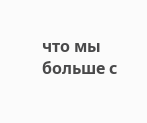что мы больше с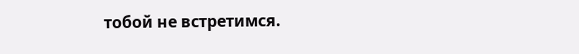тобой не встретимся.